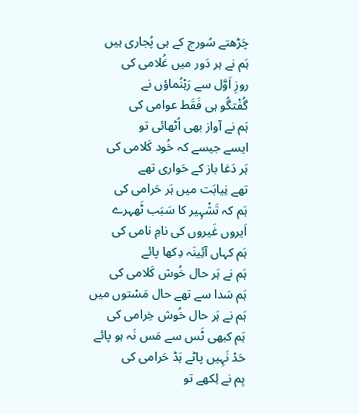چَڑھتے سُورج کے ہی پُجاری ہیں
ہَم نے ہر دَور میں غُلامی کی
روزِ اَوَّل سے رَہْنُماؤں نے
گُفْتگُو ہی فَقَط عوامی کی
ہَم نے آواز بھی اُٹھائی تو
ایسے جیسے کہ خُود کَلامی کی
ہَر دَغا باز کے حَواری تھے
تھے نِیابَت میں ہَر حَرامی کی
ہَم کہ تَشْہِیر کا سَبَب ٹَھہرے
اَیروں غَیروں کی نامِ نامی کی
ہَم کہاں آئِینَہ دِکھا پائے
ہَم نے ہَر حال خُوش کَلامی کی
ہَم سَدا سے تھے حال مَسْتوں میں
ہَم نے ہَر حال خُوش خِرامی کی
ہَم کبھی ٹَس سے مَس نَہ ہو پائے
حَدْ نَہِیں پاٹے ہَڈ حَرامی کی
ہِم نے لِکھے تو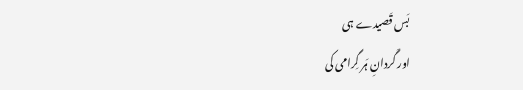بَس قَصیدے ہی
اور گَردانِ ہَر گِرامی کی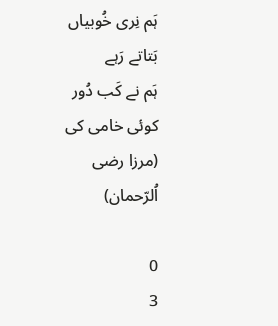ہَم نِری خُوبیاں بَتاتے رَہے
ہَم نے کَب دُور کوئی خامی کی
(مرزا رضی اُلرّحمان)

0
3